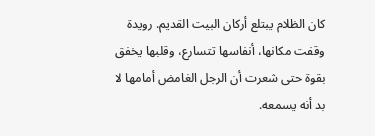كان الظلام يبتلع أركان البيت القديم. رويدة وقفت مكانها، أنفاسها تتسارع، وقلبها يخفق بقوة حتى شعرت أن الرجل الغامض أمامها لا بد أنه يسمعه.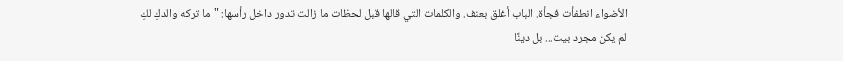الأضواء انطفأت فجأة. الباب أغلق بعنف. والكلمات التي قالها قبل لحظات ما زالت تدور داخل رأسها: "ما تركه والدكِ لكِ لم يكن مجرد بيت... بل دينًا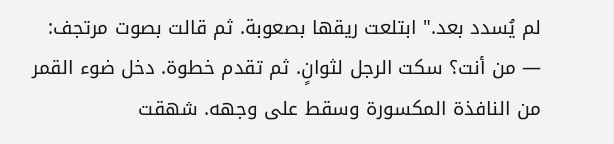لم يُسدد بعد." ابتلعت ريقها بصعوبة. ثم قالت بصوت مرتجف: — من أنت؟ سكت الرجل لثوانٍ. ثم تقدم خطوة. دخل ضوء القمر من النافذة المكسورة وسقط على وجهه. شهقت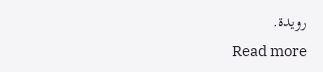رويدة.
Read more